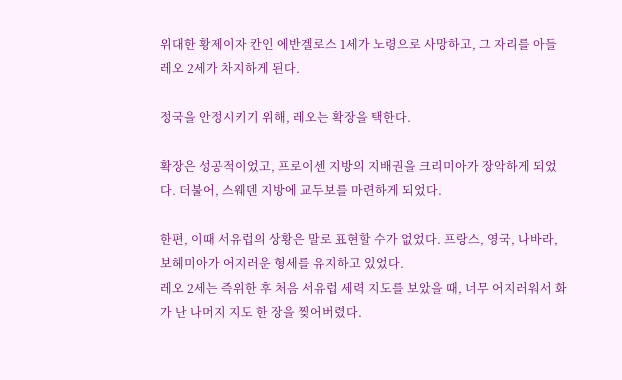위대한 황제이자 칸인 에반겔로스 1세가 노령으로 사망하고, 그 자리를 아들 레오 2세가 차지하게 된다.

정국을 안정시키기 위해, 레오는 확장을 택한다.

확장은 성공적이었고, 프로이센 지방의 지배권을 크리미아가 장악하게 되었다. 더불어, 스웨덴 지방에 교두보를 마련하게 되었다.

한편, 이때 서유럽의 상황은 말로 표현할 수가 없었다. 프랑스, 영국, 나바라, 보헤미아가 어지러운 형세를 유지하고 있었다.
레오 2세는 즉위한 후 처음 서유럽 세력 지도를 보았을 때, 너무 어지러워서 화가 난 나머지 지도 한 장을 찢어버렸다.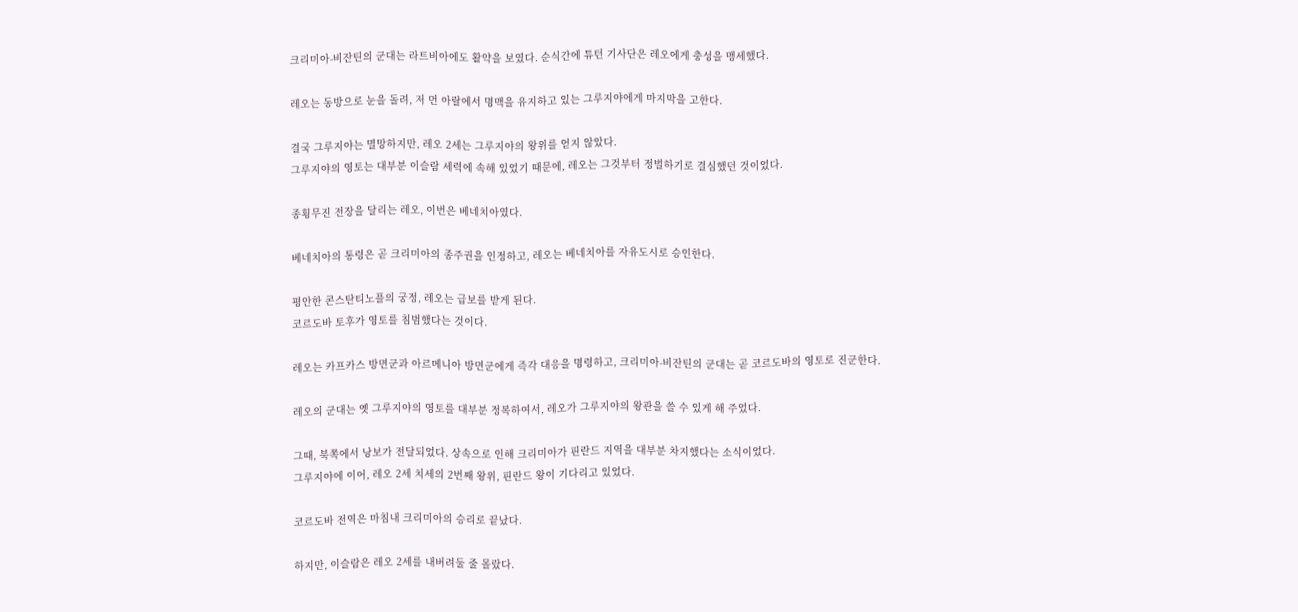크리미아-비잔틴의 군대는 라트비아에도 활약을 보였다. 순식간에 튜턴 기사단은 레오에게 충성을 맹세했다.

레오는 동방으로 눈을 돌려, 저 먼 아랄에서 명맥을 유지하고 있는 그루지야에게 마지막을 고한다.

결국 그루지야는 멸망하지만, 레오 2세는 그루지야의 왕위를 얻지 않았다.
그루지야의 영토는 대부분 이슬람 세력에 속해 있었기 때문에, 레오는 그것부터 정벌하기로 결심했던 것이었다.

종횡무진 전장을 달리는 레오, 이번은 베네치아였다.

베네치아의 통령은 곧 크리미아의 종주권을 인정하고, 레오는 베네치아를 자유도시로 승인한다.

평안한 콘스탄티노플의 궁정, 레오는 급보를 받게 된다.
코르도바 토후가 영토를 침범했다는 것이다.

레오는 카프카스 방면군과 아르메니아 방면군에게 즉각 대응을 명령하고, 크리미아-비잔틴의 군대는 곧 코르도바의 영토로 진군한다.

레오의 군대는 옛 그루지야의 영토를 대부분 정복하여서, 레오가 그루지야의 왕관을 쓸 수 있게 해 주었다.

그때, 북쪽에서 낭보가 전달되었다. 상속으로 인해 크리미아가 핀란드 지역을 대부분 차지했다는 소식이었다.
그루지야에 이어, 레오 2세 치세의 2번째 왕위, 핀란드 왕이 기다리고 있었다.

코르도바 전역은 마침내 크리미아의 승리로 끝났다.

하지만, 이슬람은 레오 2세를 내버려둘 줄 몰랐다.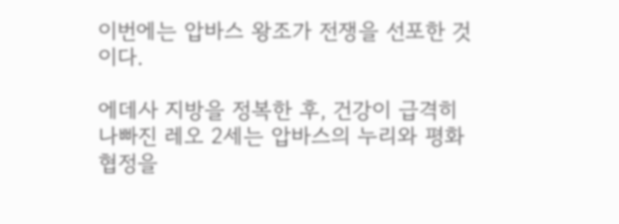이번에는 압바스 왕조가 전쟁을 선포한 것이다.

에데사 지방을 정복한 후, 건강이 급격히 나빠진 레오 2세는 압바스의 누리와 평화 협정을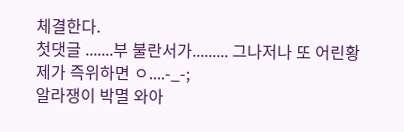체결한다.
첫댓글 .......부 불란서가......... 그나저나 또 어린황제가 즉위하면 ㅇ....-_-;
알라쟁이 박멸 와아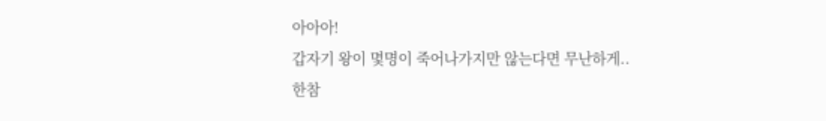아아아!
갑자기 왕이 몇명이 죽어나가지만 않는다면 무난하게..
한참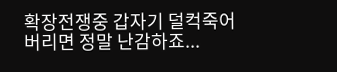확장전쟁중 갑자기 덜컥죽어버리면 정말 난감하죠...